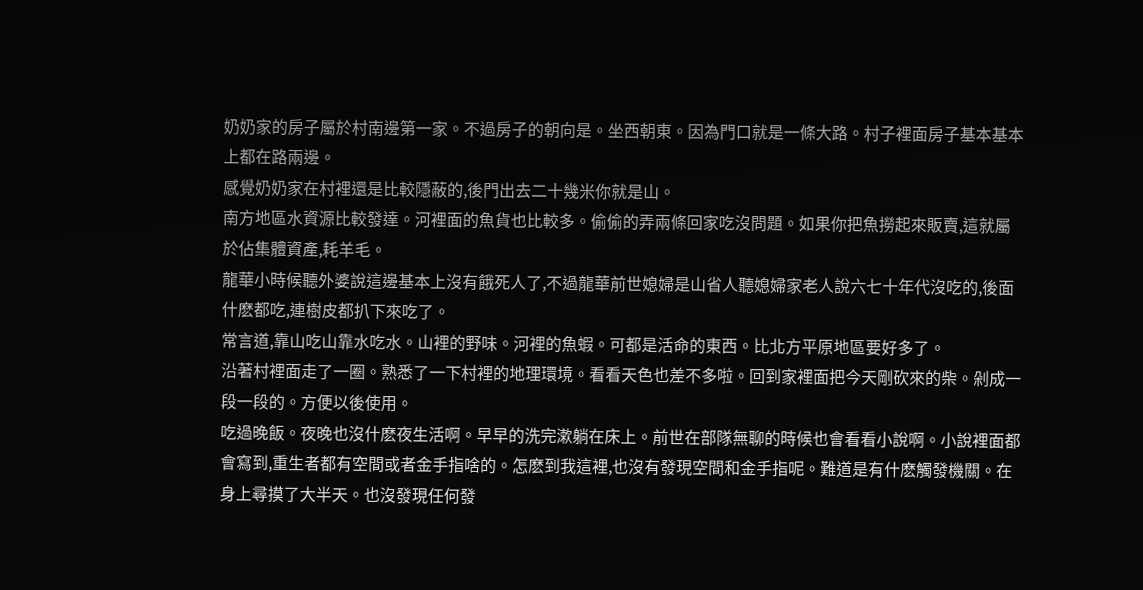奶奶家的房子屬於村南邊第一家。不過房子的朝向是。坐西朝東。因為門口就是一條大路。村子裡面房子基本基本上都在路兩邊。
感覺奶奶家在村裡還是比較隱蔽的,後門出去二十幾米你就是山。
南方地區水資源比較發達。河裡面的魚貨也比較多。偷偷的弄兩條回家吃沒問題。如果你把魚撈起來販賣,這就屬於佔集體資產,耗羊毛。
龍華小時候聽外婆說這邊基本上沒有餓死人了,不過龍華前世媳婦是山省人聽媳婦家老人說六七十年代沒吃的,後面什麽都吃,連樹皮都扒下來吃了。
常言道,靠山吃山靠水吃水。山裡的野味。河裡的魚蝦。可都是活命的東西。比北方平原地區要好多了。
沿著村裡面走了一圈。熟悉了一下村裡的地理環境。看看天色也差不多啦。回到家裡面把今天剛砍來的柴。剁成一段一段的。方便以後使用。
吃過晚飯。夜晚也沒什麽夜生活啊。早早的洗完漱躺在床上。前世在部隊無聊的時候也會看看小說啊。小說裡面都會寫到,重生者都有空間或者金手指啥的。怎麽到我這裡,也沒有發現空間和金手指呢。難道是有什麽觸發機關。在身上尋摸了大半天。也沒發現任何發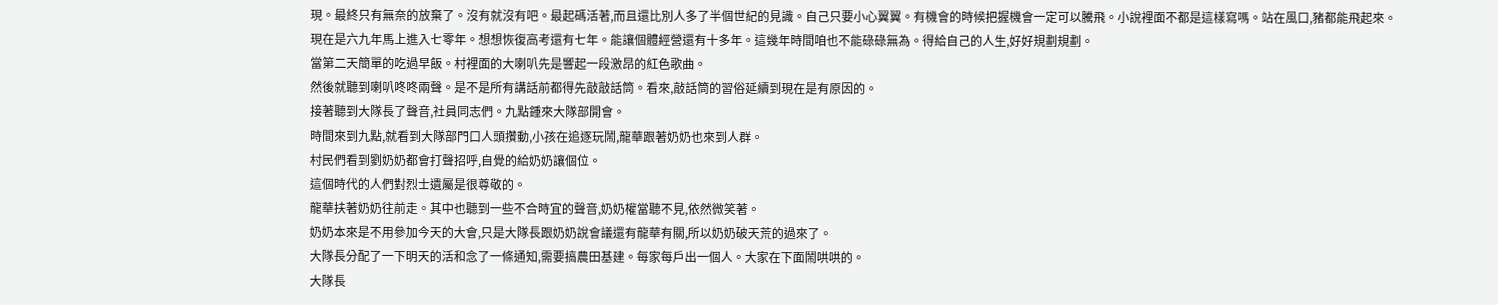現。最終只有無奈的放棄了。沒有就沒有吧。最起碼活著,而且還比別人多了半個世紀的見識。自己只要小心翼翼。有機會的時候把握機會一定可以騰飛。小說裡面不都是這樣寫嗎。站在風口,豬都能飛起來。
現在是六九年馬上進入七零年。想想恢復高考還有七年。能讓個體經營還有十多年。這幾年時間咱也不能碌碌無為。得給自己的人生,好好規劃規劃。
當第二天簡單的吃過早飯。村裡面的大喇叭先是響起一段激昂的紅色歌曲。
然後就聽到喇叭咚咚兩聲。是不是所有講話前都得先敲敲話筒。看來,敲話筒的習俗延續到現在是有原因的。
接著聽到大隊長了聲音,社員同志們。九點鍾來大隊部開會。
時間來到九點,就看到大隊部門口人頭攢動,小孩在追逐玩鬧,龍華跟著奶奶也來到人群。
村民們看到劉奶奶都會打聲招呼,自覺的給奶奶讓個位。
這個時代的人們對烈士遺屬是很尊敬的。
龍華扶著奶奶往前走。其中也聽到一些不合時宜的聲音,奶奶權當聽不見,依然微笑著。
奶奶本來是不用參加今天的大會,只是大隊長跟奶奶說會議還有龍華有關,所以奶奶破天荒的過來了。
大隊長分配了一下明天的活和念了一條通知,需要搞農田基建。每家每戶出一個人。大家在下面鬧哄哄的。
大隊長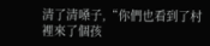清了清嗓子,“你們也看到了村裡來了個孩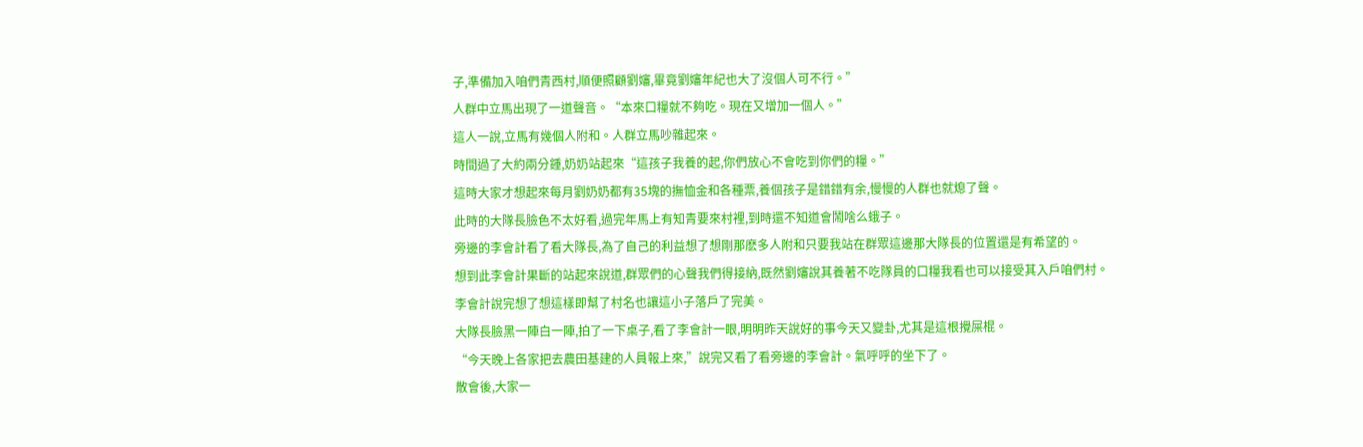子,準備加入咱們青西村,順便照顧劉嬸,畢竟劉嬸年紀也大了沒個人可不行。”
人群中立馬出現了一道聲音。“本來口糧就不夠吃。現在又增加一個人。”
這人一說,立馬有幾個人附和。人群立馬吵雜起來。
時間過了大約兩分鍾,奶奶站起來“這孩子我養的起,你們放心不會吃到你們的糧。”
這時大家才想起來每月劉奶奶都有35塊的撫恤金和各種票,養個孩子是錯錯有余,慢慢的人群也就熄了聲。
此時的大隊長臉色不太好看,過完年馬上有知青要來村裡,到時還不知道會鬧啥么蛾子。
旁邊的李會計看了看大隊長,為了自己的利益想了想剛那麽多人附和只要我站在群眾這邊那大隊長的位置還是有希望的。
想到此李會計果斷的站起來說道,群眾們的心聲我們得接納,既然劉嬸說其養著不吃隊員的口糧我看也可以接受其入戶咱們村。李會計說完想了想這樣即幫了村名也讓這小子落戶了完美。
大隊長臉黑一陣白一陣,拍了一下桌子,看了李會計一眼,明明昨天說好的事今天又變卦,尤其是這根攪屎棍。
“今天晚上各家把去農田基建的人員報上來,”說完又看了看旁邊的李會計。氣呼呼的坐下了。
散會後,大家一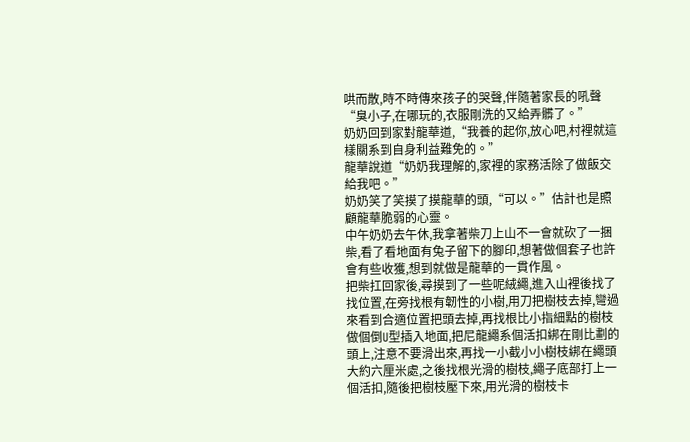哄而散,時不時傳來孩子的哭聲,伴隨著家長的吼聲“臭小子,在哪玩的,衣服剛洗的又給弄髒了。”
奶奶回到家對龍華道,“我養的起你,放心吧,村裡就這樣關系到自身利益難免的。”
龍華說道“奶奶我理解的,家裡的家務活除了做飯交給我吧。”
奶奶笑了笑摸了摸龍華的頭,“可以。”估計也是照顧龍華脆弱的心靈。
中午奶奶去午休,我拿著柴刀上山不一會就砍了一捆柴,看了看地面有兔子留下的腳印,想著做個套子也許會有些收獲,想到就做是龍華的一貫作風。
把柴扛回家後,尋摸到了一些呢絨繩,進入山裡後找了找位置,在旁找根有韌性的小樹,用刀把樹枝去掉,彎過來看到合適位置把頭去掉,再找根比小指細點的樹枝做個倒U型插入地面,把尼龍繩系個活扣綁在剛比劃的頭上,注意不要滑出來,再找一小截小小樹枝綁在繩頭大約六厘米處,之後找根光滑的樹枝,繩子底部打上一個活扣,隨後把樹枝壓下來,用光滑的樹枝卡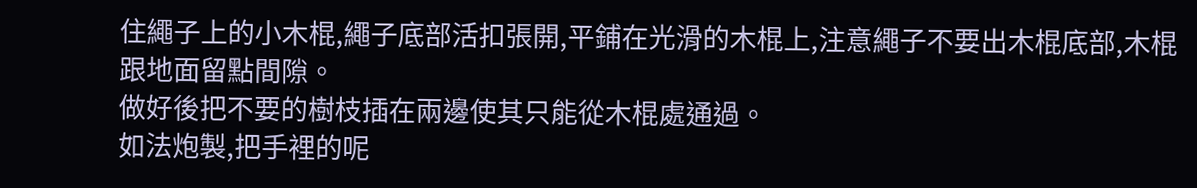住繩子上的小木棍,繩子底部活扣張開,平鋪在光滑的木棍上,注意繩子不要出木棍底部,木棍跟地面留點間隙。
做好後把不要的樹枝插在兩邊使其只能從木棍處通過。
如法炮製,把手裡的呢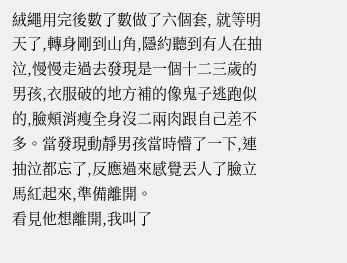絨繩用完後數了數做了六個套, 就等明天了,轉身剛到山角,隱約聽到有人在抽泣,慢慢走過去發現是一個十二三歲的男孩,衣服破的地方補的像鬼子逃跑似的,臉頰消瘦全身沒二兩肉跟自己差不多。當發現動靜男孩當時懵了一下,連抽泣都忘了,反應過來感覺丟人了臉立馬紅起來,準備離開。
看見他想離開,我叫了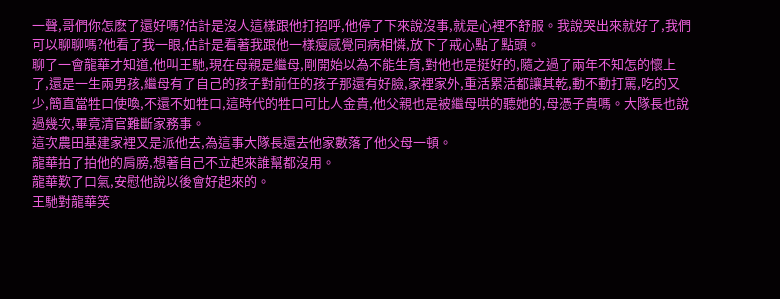一聲,哥們你怎麽了還好嗎?估計是沒人這樣跟他打招呼,他停了下來說沒事,就是心裡不舒服。我說哭出來就好了,我們可以聊聊嗎?他看了我一眼,估計是看著我跟他一樣瘦感覺同病相憐,放下了戒心點了點頭。
聊了一會龍華才知道,他叫王馳,現在母親是繼母,剛開始以為不能生育,對他也是挺好的,隨之過了兩年不知怎的懷上了,還是一生兩男孩,繼母有了自己的孩子對前任的孩子那還有好臉,家裡家外,重活累活都讓其乾,動不動打罵,吃的又少,簡直當牲口使喚,不還不如牲口,這時代的牲口可比人金貴,他父親也是被繼母哄的聽她的,母憑子貴嗎。大隊長也說過幾次,畢竟清官難斷家務事。
這次農田基建家裡又是派他去,為這事大隊長還去他家數落了他父母一頓。
龍華拍了拍他的肩膀,想著自己不立起來誰幫都沒用。
龍華歎了口氣,安慰他說以後會好起來的。
王馳對龍華笑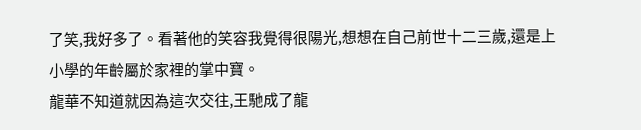了笑,我好多了。看著他的笑容我覺得很陽光,想想在自己前世十二三歲,還是上小學的年齡屬於家裡的掌中寶。
龍華不知道就因為這次交往,王馳成了龍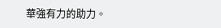華強有力的助力。